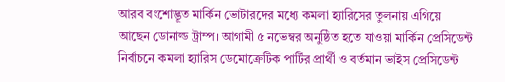আরব বংশোদ্ভূত মার্কিন ভোটারদের মধ্যে কমলা হ্যারিসের তুলনায় এগিয়ে আছেন ডোনাল্ড ট্রাম্প। আগামী ৫ নভেম্বর অনুষ্ঠিত হতে যাওয়া মার্কিন প্রেসিডেন্ট নির্বাচনে কমলা হ্যারিস ডেমোক্রেটিক পার্টির প্রার্থী ও বর্তমান ভাইস প্রেসিডেন্ট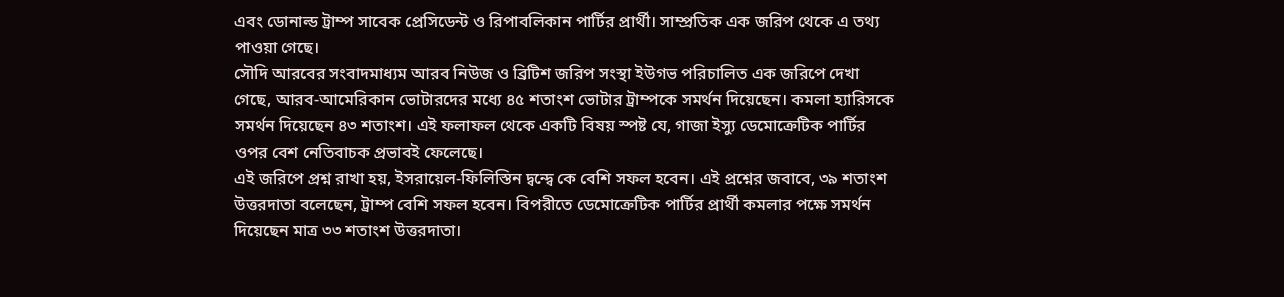এবং ডোনাল্ড ট্রাম্প সাবেক প্রেসিডেন্ট ও রিপাবলিকান পার্টির প্রার্থী। সাম্প্রতিক এক জরিপ থেকে এ তথ্য পাওয়া গেছে।
সৌদি আরবের সংবাদমাধ্যম আরব নিউজ ও ব্রিটিশ জরিপ সংস্থা ইউগভ পরিচালিত এক জরিপে দেখা গেছে, আরব-আমেরিকান ভোটারদের মধ্যে ৪৫ শতাংশ ভোটার ট্রাম্পকে সমর্থন দিয়েছেন। কমলা হ্যারিসকে সমর্থন দিয়েছেন ৪৩ শতাংশ। এই ফলাফল থেকে একটি বিষয় স্পষ্ট যে, গাজা ইস্যু ডেমোক্রেটিক পার্টির ওপর বেশ নেতিবাচক প্রভাবই ফেলেছে।
এই জরিপে প্রশ্ন রাখা হয়, ইসরায়েল-ফিলিস্তিন দ্বন্দ্বে কে বেশি সফল হবেন। এই প্রশ্নের জবাবে, ৩৯ শতাংশ উত্তরদাতা বলেছেন, ট্রাম্প বেশি সফল হবেন। বিপরীতে ডেমোক্রেটিক পার্টির প্রার্থী কমলার পক্ষে সমর্থন দিয়েছেন মাত্র ৩৩ শতাংশ উত্তরদাতা।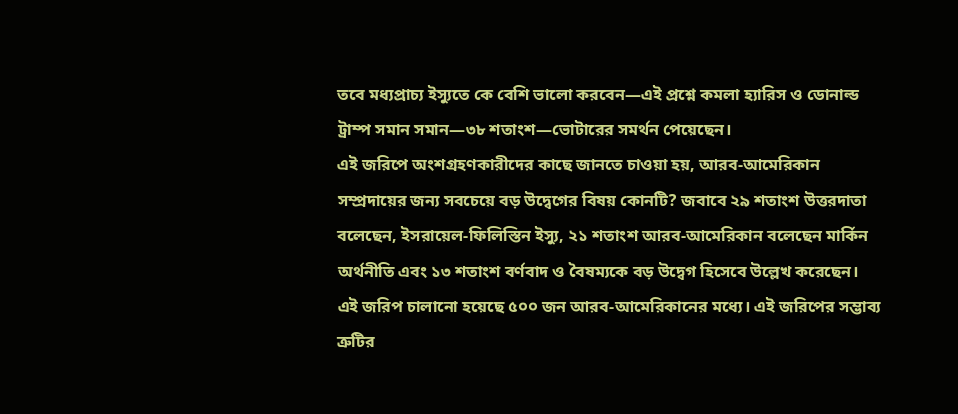তবে মধ্যপ্রাচ্য ইস্যুতে কে বেশি ভালো করবেন—এই প্রশ্নে কমলা হ্যারিস ও ডোনাল্ড ট্রাম্প সমান সমান—৩৮ শতাংশ—ভোটারের সমর্থন পেয়েছেন।
এই জরিপে অংশগ্রহণকারীদের কাছে জানতে চাওয়া হয়, আরব-আমেরিকান সম্প্রদায়ের জন্য সবচেয়ে বড় উদ্বেগের বিষয় কোনটি? জবাবে ২৯ শতাংশ উত্তরদাতা বলেছেন, ইসরায়েল-ফিলিস্তিন ইস্যু, ২১ শতাংশ আরব-আমেরিকান বলেছেন মার্কিন অর্থনীতি এবং ১৩ শতাংশ বর্ণবাদ ও বৈষম্যকে বড় উদ্বেগ হিসেবে উল্লেখ করেছেন।
এই জরিপ চালানো হয়েছে ৫০০ জন আরব-আমেরিকানের মধ্যে। এই জরিপের সম্ভাব্য ত্রুটির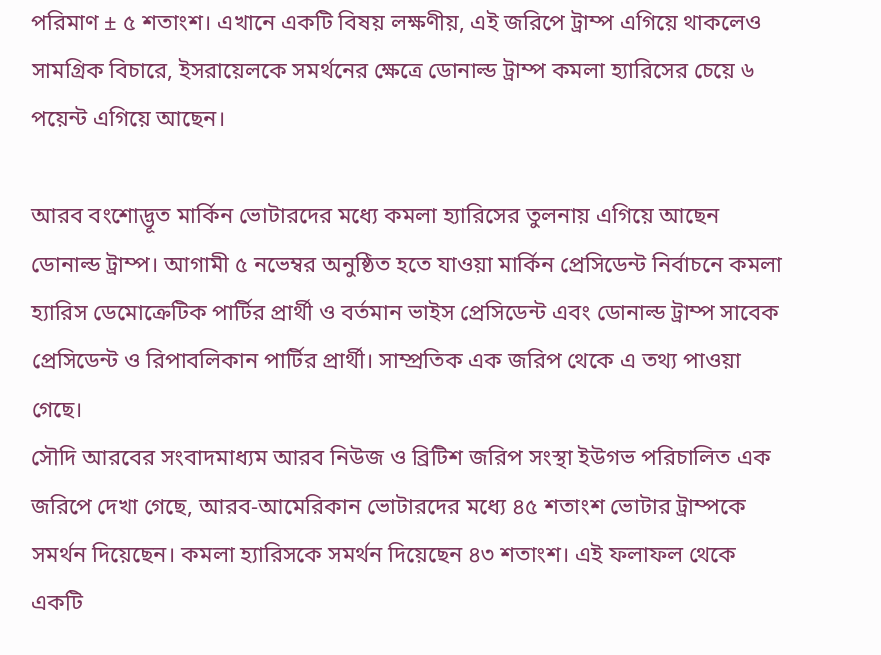পরিমাণ ± ৫ শতাংশ। এখানে একটি বিষয় লক্ষণীয়, এই জরিপে ট্রাম্প এগিয়ে থাকলেও সামগ্রিক বিচারে, ইসরায়েলকে সমর্থনের ক্ষেত্রে ডোনাল্ড ট্রাম্প কমলা হ্যারিসের চেয়ে ৬ পয়েন্ট এগিয়ে আছেন।

আরব বংশোদ্ভূত মার্কিন ভোটারদের মধ্যে কমলা হ্যারিসের তুলনায় এগিয়ে আছেন ডোনাল্ড ট্রাম্প। আগামী ৫ নভেম্বর অনুষ্ঠিত হতে যাওয়া মার্কিন প্রেসিডেন্ট নির্বাচনে কমলা হ্যারিস ডেমোক্রেটিক পার্টির প্রার্থী ও বর্তমান ভাইস প্রেসিডেন্ট এবং ডোনাল্ড ট্রাম্প সাবেক প্রেসিডেন্ট ও রিপাবলিকান পার্টির প্রার্থী। সাম্প্রতিক এক জরিপ থেকে এ তথ্য পাওয়া গেছে।
সৌদি আরবের সংবাদমাধ্যম আরব নিউজ ও ব্রিটিশ জরিপ সংস্থা ইউগভ পরিচালিত এক জরিপে দেখা গেছে, আরব-আমেরিকান ভোটারদের মধ্যে ৪৫ শতাংশ ভোটার ট্রাম্পকে সমর্থন দিয়েছেন। কমলা হ্যারিসকে সমর্থন দিয়েছেন ৪৩ শতাংশ। এই ফলাফল থেকে একটি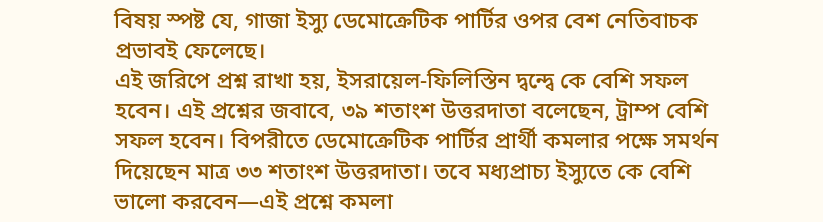বিষয় স্পষ্ট যে, গাজা ইস্যু ডেমোক্রেটিক পার্টির ওপর বেশ নেতিবাচক প্রভাবই ফেলেছে।
এই জরিপে প্রশ্ন রাখা হয়, ইসরায়েল-ফিলিস্তিন দ্বন্দ্বে কে বেশি সফল হবেন। এই প্রশ্নের জবাবে, ৩৯ শতাংশ উত্তরদাতা বলেছেন, ট্রাম্প বেশি সফল হবেন। বিপরীতে ডেমোক্রেটিক পার্টির প্রার্থী কমলার পক্ষে সমর্থন দিয়েছেন মাত্র ৩৩ শতাংশ উত্তরদাতা। তবে মধ্যপ্রাচ্য ইস্যুতে কে বেশি ভালো করবেন—এই প্রশ্নে কমলা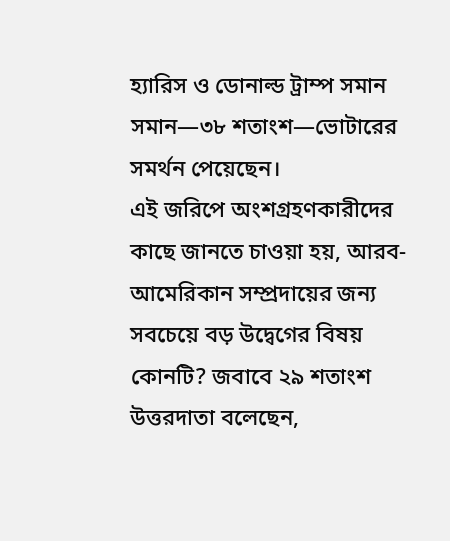হ্যারিস ও ডোনাল্ড ট্রাম্প সমান সমান—৩৮ শতাংশ—ভোটারের সমর্থন পেয়েছেন।
এই জরিপে অংশগ্রহণকারীদের কাছে জানতে চাওয়া হয়, আরব-আমেরিকান সম্প্রদায়ের জন্য সবচেয়ে বড় উদ্বেগের বিষয় কোনটি? জবাবে ২৯ শতাংশ উত্তরদাতা বলেছেন,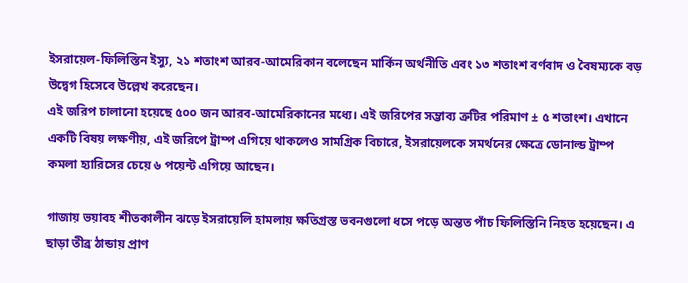ইসরায়েল-ফিলিস্তিন ইস্যু, ২১ শতাংশ আরব-আমেরিকান বলেছেন মার্কিন অর্থনীতি এবং ১৩ শতাংশ বর্ণবাদ ও বৈষম্যকে বড় উদ্বেগ হিসেবে উল্লেখ করেছেন।
এই জরিপ চালানো হয়েছে ৫০০ জন আরব-আমেরিকানের মধ্যে। এই জরিপের সম্ভাব্য ত্রুটির পরিমাণ ± ৫ শতাংশ। এখানে একটি বিষয় লক্ষণীয়, এই জরিপে ট্রাম্প এগিয়ে থাকলেও সামগ্রিক বিচারে, ইসরায়েলকে সমর্থনের ক্ষেত্রে ডোনাল্ড ট্রাম্প কমলা হ্যারিসের চেয়ে ৬ পয়েন্ট এগিয়ে আছেন।

গাজায় ভয়াবহ শীতকালীন ঝড়ে ইসরায়েলি হামলায় ক্ষতিগ্রস্ত ভবনগুলো ধসে পড়ে অন্তত পাঁচ ফিলিস্তিনি নিহত হয়েছেন। এ ছাড়া তীব্র ঠান্ডায় প্রাণ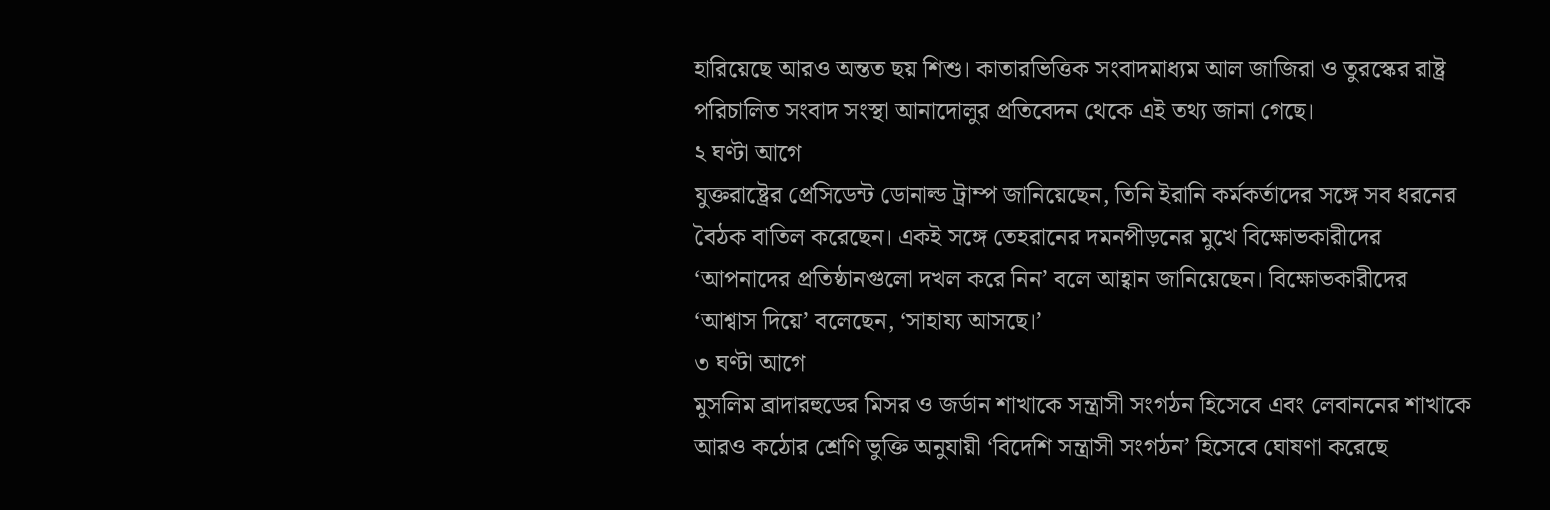হারিয়েছে আরও অন্তত ছয় শিশু। কাতারভিত্তিক সংবাদমাধ্যম আল জাজিরা ও তুরস্কের রাষ্ট্র পরিচালিত সংবাদ সংস্থা আনাদোলুর প্রতিবেদন থেকে এই তথ্য জানা গেছে।
২ ঘণ্টা আগে
যুক্তরাষ্ট্রের প্রেসিডেন্ট ডোনাল্ড ট্রাম্প জানিয়েছেন, তিনি ইরানি কর্মকর্তাদের সঙ্গে সব ধরনের বৈঠক বাতিল করেছেন। একই সঙ্গে তেহরানের দমনপীড়নের মুখে বিক্ষোভকারীদের ‘আপনাদের প্রতিষ্ঠানগুলো দখল করে নিন’ বলে আহ্বান জানিয়েছেন। বিক্ষোভকারীদের ‘আশ্বাস দিয়ে’ বলেছেন, ‘সাহায্য আসছে।’
৩ ঘণ্টা আগে
মুসলিম ব্রাদারহুডের মিসর ও জর্ডান শাখাকে সন্ত্রাসী সংগঠন হিসেবে এবং লেবাননের শাখাকে আরও কঠোর শ্রেণি ভুক্তি অনুযায়ী ‘বিদেশি সন্ত্রাসী সংগঠন’ হিসেবে ঘোষণা করেছে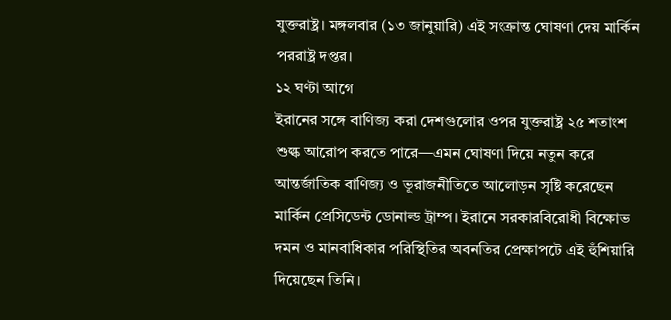যুক্তরাষ্ট্র। মঙ্গলবার (১৩ জানুয়ারি) এই সংক্রান্ত ঘোষণা দেয় মার্কিন পররাষ্ট্র দপ্তর।
১২ ঘণ্টা আগে
ইরানের সঙ্গে বাণিজ্য করা দেশগুলোর ওপর যুক্তরাষ্ট্র ২৫ শতাংশ শুল্ক আরোপ করতে পারে—এমন ঘোষণা দিয়ে নতুন করে আন্তর্জাতিক বাণিজ্য ও ভূরাজনীতিতে আলোড়ন সৃষ্টি করেছেন মার্কিন প্রেসিডেন্ট ডোনাল্ড ট্রাম্প। ইরানে সরকারবিরোধী বিক্ষোভ দমন ও মানবাধিকার পরিস্থিতির অবনতির প্রেক্ষাপটে এই হুঁশিয়ারি দিয়েছেন তিনি।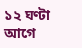১২ ঘণ্টা আগে